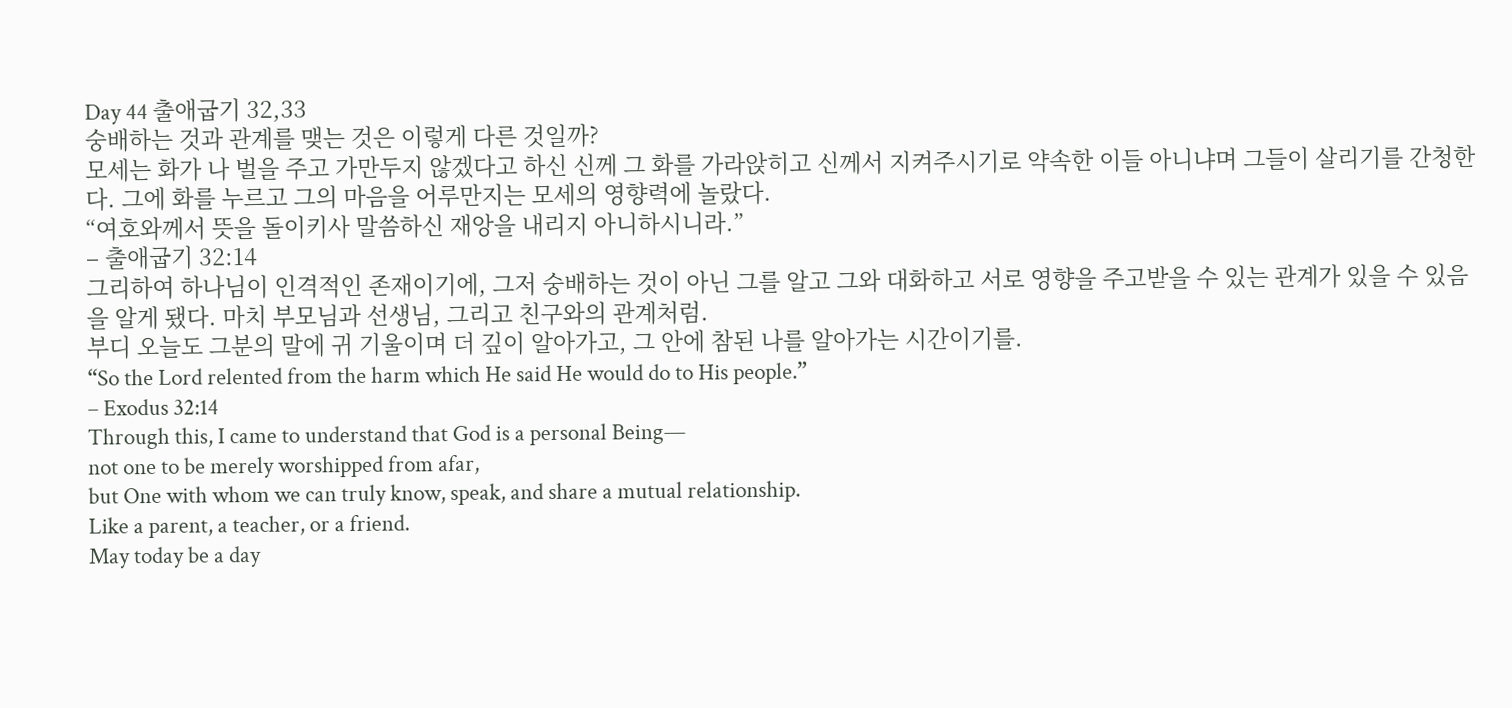Day 44 출애굽기 32,33
숭배하는 것과 관계를 맺는 것은 이렇게 다른 것일까?
모세는 화가 나 벌을 주고 가만두지 않겠다고 하신 신께 그 화를 가라앉히고 신께서 지켜주시기로 약속한 이들 아니냐며 그들이 살리기를 간청한다. 그에 화를 누르고 그의 마음을 어루만지는 모세의 영향력에 놀랐다.
“여호와께서 뜻을 돌이키사 말씀하신 재앙을 내리지 아니하시니라.”
– 출애굽기 32:14
그리하여 하나님이 인격적인 존재이기에, 그저 숭배하는 것이 아닌 그를 알고 그와 대화하고 서로 영향을 주고받을 수 있는 관계가 있을 수 있음을 알게 됐다. 마치 부모님과 선생님, 그리고 친구와의 관계처럼.
부디 오늘도 그분의 말에 귀 기울이며 더 깊이 알아가고, 그 안에 참된 나를 알아가는 시간이기를.
“So the Lord relented from the harm which He said He would do to His people.”
– Exodus 32:14
Through this, I came to understand that God is a personal Being—
not one to be merely worshipped from afar,
but One with whom we can truly know, speak, and share a mutual relationship.
Like a parent, a teacher, or a friend.
May today be a day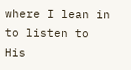where I lean in to listen to His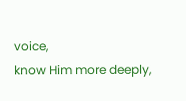voice,
know Him more deeply,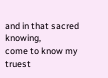and in that sacred knowing,
come to know my truest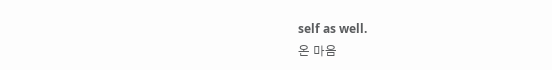self as well.
온 마음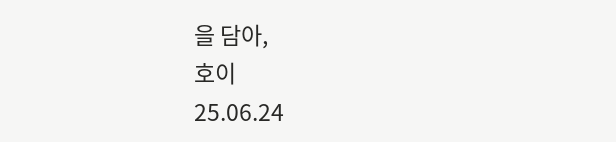을 담아,
호이
25.06.24